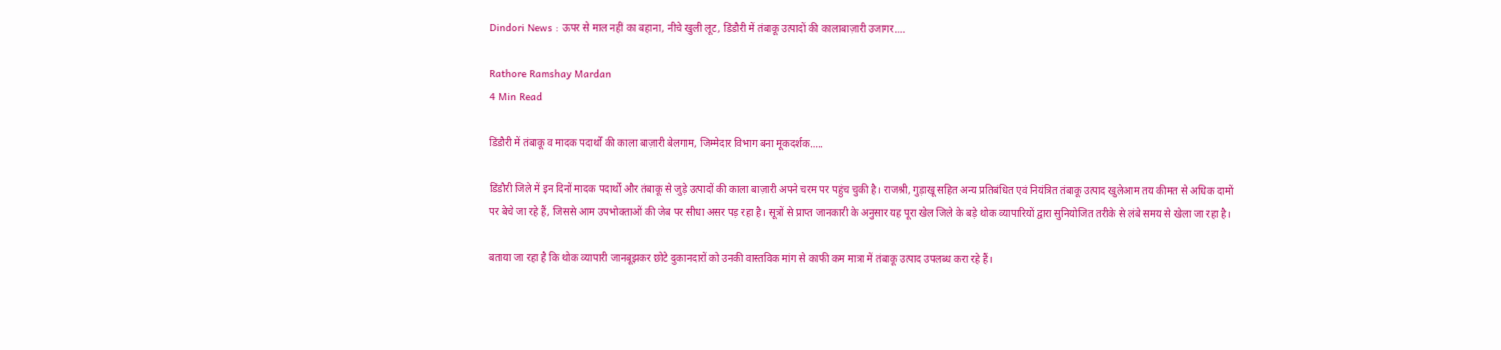Dindori News : ऊपर से माल नहीं का बहाना, नीचे खुली लूट, डिंडौरी में तंबाकू उत्पादों की कालाबाज़ारी उजागर….

Rathore Ramshay Mardan
4 Min Read

डिंडौरी में तंबाकू व मादक पदार्थों की काला बाज़ारी बेलगाम, जिम्मेदार विभाग बना मूकदर्शक…..

डिंडौरी जिले में इन दिनों मादक पदार्थों और तंबाकू से जुड़े उत्पादों की काला बाज़ारी अपने चरम पर पहुंच चुकी है। राजश्री, गुड़ाखू सहित अन्य प्रतिबंधित एवं नियंत्रित तंबाकू उत्पाद खुलेआम तय कीमत से अधिक दामों पर बेचे जा रहे हैं, जिससे आम उपभोक्ताओं की जेब पर सीधा असर पड़ रहा है। सूत्रों से प्राप्त जानकारी के अनुसार यह पूरा खेल जिले के बड़े थोक व्यापारियों द्वारा सुनियोजित तरीके से लंबे समय से खेला जा रहा है।

बताया जा रहा है कि थोक व्यापारी जानबूझकर छोटे दुकानदारों को उनकी वास्तविक मांग से काफी कम मात्रा में तंबाकू उत्पाद उपलब्ध करा रहे हैं।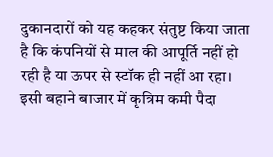दुकानदारों को यह कहकर संतुष्ट किया जाता है कि कंपनियों से माल की आपूर्ति नहीं हो रही है या ऊपर से स्टॉक ही नहीं आ रहा। इसी बहाने बाजार में कृत्रिम कमी पैदा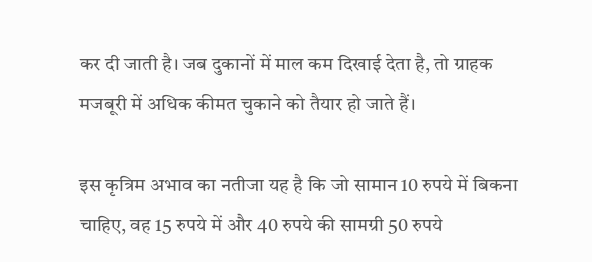कर दी जाती है। जब दुकानों में माल कम दिखाई देता है, तो ग्राहक मजबूरी में अधिक कीमत चुकाने को तैयार हो जाते हैं।

इस कृत्रिम अभाव का नतीजा यह है कि जो सामान 10 रुपये में बिकना चाहिए, वह 15 रुपये में और 40 रुपये की सामग्री 50 रुपये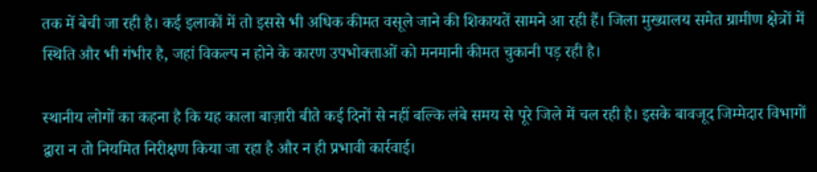तक में बेची जा रही है। कई इलाकों में तो इससे भी अधिक कीमत वसूले जाने की शिकायतें सामने आ रही हैं। जिला मुख्यालय समेत ग्रामीण क्षेत्रों में स्थिति और भी गंभीर है, जहां विकल्प न होने के कारण उपभोक्ताओं को मनमानी कीमत चुकानी पड़ रही है।

स्थानीय लोगों का कहना है कि यह काला बाज़ारी बीते कई दिनों से नहीं बल्कि लंबे समय से पूरे जिले में चल रही है। इसके बावजूद जिम्मेदार विभागों द्वारा न तो नियमित निरीक्षण किया जा रहा है और न ही प्रभावी कार्रवाई।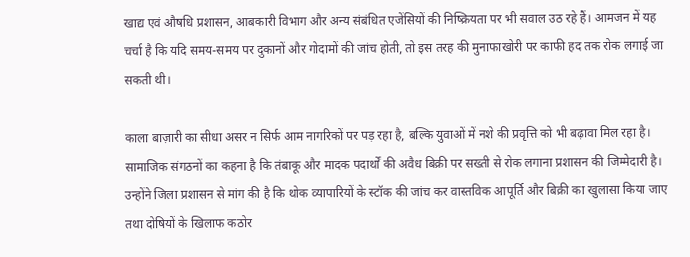खाद्य एवं औषधि प्रशासन, आबकारी विभाग और अन्य संबंधित एजेंसियों की निष्क्रियता पर भी सवाल उठ रहे हैं। आमजन में यह चर्चा है कि यदि समय-समय पर दुकानों और गोदामों की जांच होती, तो इस तरह की मुनाफाखोरी पर काफी हद तक रोक लगाई जा सकती थी।

काला बाज़ारी का सीधा असर न सिर्फ आम नागरिकों पर पड़ रहा है, बल्कि युवाओं में नशे की प्रवृत्ति को भी बढ़ावा मिल रहा है। सामाजिक संगठनों का कहना है कि तंबाकू और मादक पदार्थों की अवैध बिक्री पर सख्ती से रोक लगाना प्रशासन की जिम्मेदारी है। उन्होंने जिला प्रशासन से मांग की है कि थोक व्यापारियों के स्टॉक की जांच कर वास्तविक आपूर्ति और बिक्री का खुलासा किया जाए तथा दोषियों के खिलाफ कठोर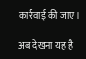कार्रवाई की जाए।

अब देखना यह है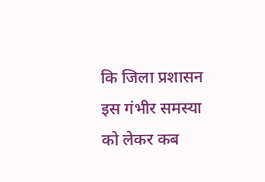कि जिला प्रशासन इस गंभीर समस्या को लेकर कब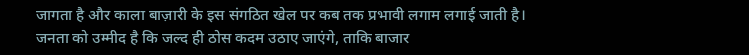जागता है और काला बाज़ारी के इस संगठित खेल पर कब तक प्रभावी लगाम लगाई जाती है। जनता को उम्मीद है कि जल्द ही ठोस कदम उठाए जाएंगे, ताकि बाजार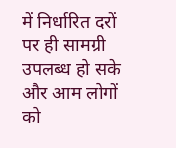में निर्धारित दरों पर ही सामग्री उपलब्ध हो सके और आम लोगों को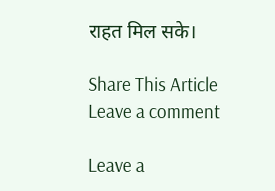राहत मिल सके।

Share This Article
Leave a comment

Leave a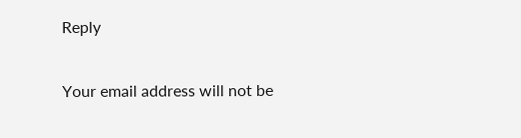Reply

Your email address will not be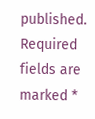published. Required fields are marked *